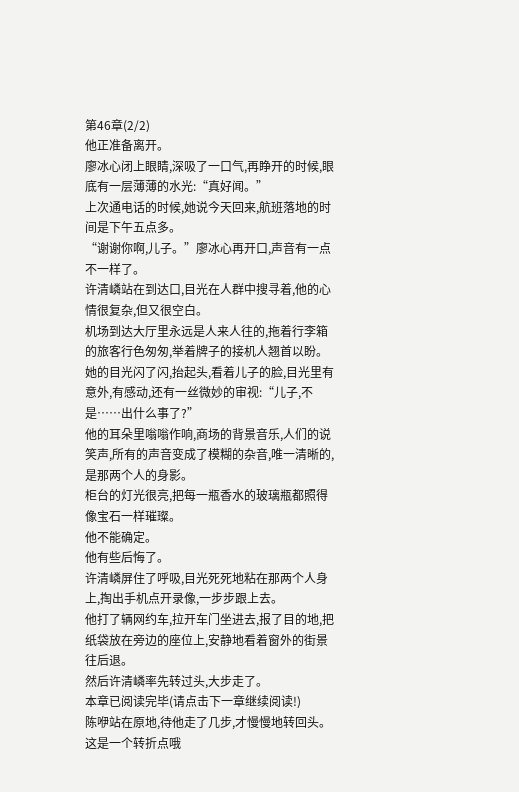第46章(2/2)
他正准备离开。
廖冰心闭上眼睛,深吸了一口气,再睁开的时候,眼底有一层薄薄的水光:“真好闻。”
上次通电话的时候,她说今天回来,航班落地的时间是下午五点多。
“谢谢你啊,儿子。”廖冰心再开口,声音有一点不一样了。
许清嶙站在到达口,目光在人群中搜寻着,他的心情很复杂,但又很空白。
机场到达大厅里永远是人来人往的,拖着行李箱的旅客行色匆匆,举着牌子的接机人翘首以盼。
她的目光闪了闪,抬起头,看着儿子的脸,目光里有意外,有感动,还有一丝微妙的审视:“儿子,不是……出什么事了?”
他的耳朵里嗡嗡作响,商场的背景音乐,人们的说笑声,所有的声音变成了模糊的杂音,唯一清晰的,是那两个人的身影。
柜台的灯光很亮,把每一瓶香水的玻璃瓶都照得像宝石一样璀璨。
他不能确定。
他有些后悔了。
许清嶙屏住了呼吸,目光死死地粘在那两个人身上,掏出手机点开录像,一步步跟上去。
他打了辆网约车,拉开车门坐进去,报了目的地,把纸袋放在旁边的座位上,安静地看着窗外的街景往后退。
然后许清嶙率先转过头,大步走了。
本章已阅读完毕(请点击下一章继续阅读!)
陈咿站在原地,待他走了几步,才慢慢地转回头。
这是一个转折点哦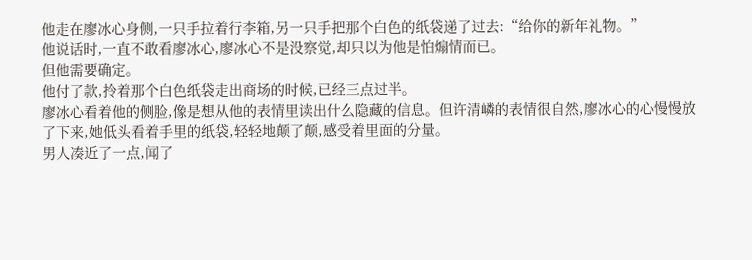他走在廖冰心身侧,一只手拉着行李箱,另一只手把那个白色的纸袋递了过去:“给你的新年礼物。”
他说话时,一直不敢看廖冰心,廖冰心不是没察觉,却只以为他是怕煽情而已。
但他需要确定。
他付了款,拎着那个白色纸袋走出商场的时候,已经三点过半。
廖冰心看着他的侧脸,像是想从他的表情里读出什么隐藏的信息。但许清嶙的表情很自然,廖冰心的心慢慢放了下来,她低头看着手里的纸袋,轻轻地颠了颠,感受着里面的分量。
男人凑近了一点,闻了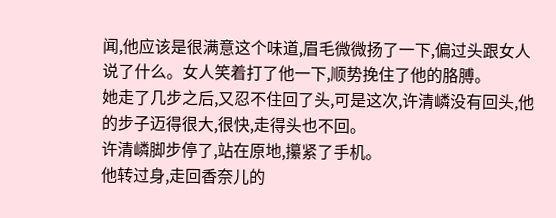闻,他应该是很满意这个味道,眉毛微微扬了一下,偏过头跟女人说了什么。女人笑着打了他一下,顺势挽住了他的胳膊。
她走了几步之后,又忍不住回了头,可是这次,许清嶙没有回头,他的步子迈得很大,很快,走得头也不回。
许清嶙脚步停了,站在原地,攥紧了手机。
他转过身,走回香奈儿的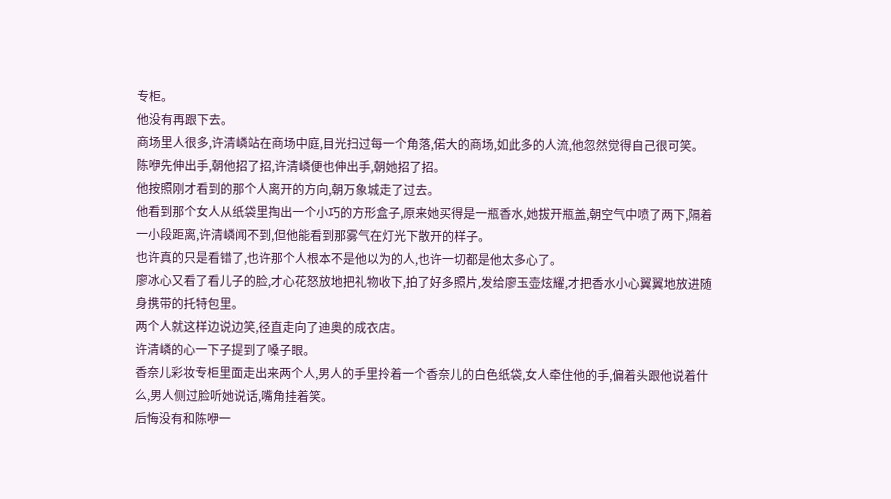专柜。
他没有再跟下去。
商场里人很多,许清嶙站在商场中庭,目光扫过每一个角落,偌大的商场,如此多的人流,他忽然觉得自己很可笑。
陈咿先伸出手,朝他招了招,许清嶙便也伸出手,朝她招了招。
他按照刚才看到的那个人离开的方向,朝万象城走了过去。
他看到那个女人从纸袋里掏出一个小巧的方形盒子,原来她买得是一瓶香水,她拔开瓶盖,朝空气中喷了两下,隔着一小段距离,许清嶙闻不到,但他能看到那雾气在灯光下散开的样子。
也许真的只是看错了,也许那个人根本不是他以为的人,也许一切都是他太多心了。
廖冰心又看了看儿子的脸,才心花怒放地把礼物收下,拍了好多照片,发给廖玉壶炫耀,才把香水小心翼翼地放进随身携带的托特包里。
两个人就这样边说边笑,径直走向了迪奥的成衣店。
许清嶙的心一下子提到了嗓子眼。
香奈儿彩妆专柜里面走出来两个人,男人的手里拎着一个香奈儿的白色纸袋,女人牵住他的手,偏着头跟他说着什么,男人侧过脸听她说话,嘴角挂着笑。
后悔没有和陈咿一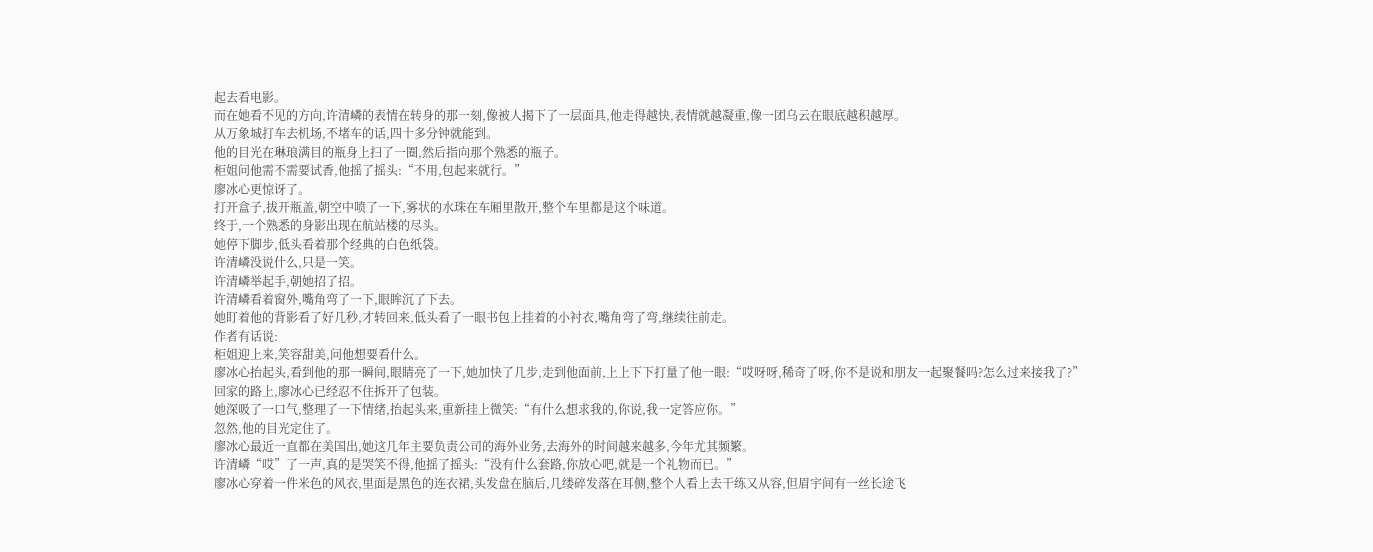起去看电影。
而在她看不见的方向,许清嶙的表情在转身的那一刻,像被人揭下了一层面具,他走得越快,表情就越凝重,像一团乌云在眼底越积越厚。
从万象城打车去机场,不堵车的话,四十多分钟就能到。
他的目光在琳琅满目的瓶身上扫了一圈,然后指向那个熟悉的瓶子。
柜姐问他需不需要试香,他摇了摇头:“不用,包起来就行。”
廖冰心更惊讶了。
打开盒子,拔开瓶盖,朝空中喷了一下,雾状的水珠在车厢里散开,整个车里都是这个味道。
终于,一个熟悉的身影出现在航站楼的尽头。
她停下脚步,低头看着那个经典的白色纸袋。
许清嶙没说什么,只是一笑。
许清嶙举起手,朝她招了招。
许清嶙看着窗外,嘴角弯了一下,眼眸沉了下去。
她盯着他的背影看了好几秒,才转回来,低头看了一眼书包上挂着的小衬衣,嘴角弯了弯,继续往前走。
作者有话说:
柜姐迎上来,笑容甜美,问他想要看什么。
廖冰心抬起头,看到他的那一瞬间,眼睛亮了一下,她加快了几步,走到他面前,上上下下打量了他一眼:“哎呀呀,稀奇了呀,你不是说和朋友一起聚餐吗?怎么过来接我了?”
回家的路上,廖冰心已经忍不住拆开了包装。
她深吸了一口气,整理了一下情绪,抬起头来,重新挂上微笑:“有什么想求我的,你说,我一定答应你。”
忽然,他的目光定住了。
廖冰心最近一直都在美国出,她这几年主要负责公司的海外业务,去海外的时间越来越多,今年尤其频繁。
许清嶙“哎”了一声,真的是哭笑不得,他摇了摇头:“没有什么套路,你放心吧,就是一个礼物而已。”
廖冰心穿着一件米色的风衣,里面是黑色的连衣裙,头发盘在脑后,几缕碎发落在耳侧,整个人看上去干练又从容,但眉宇间有一丝长途飞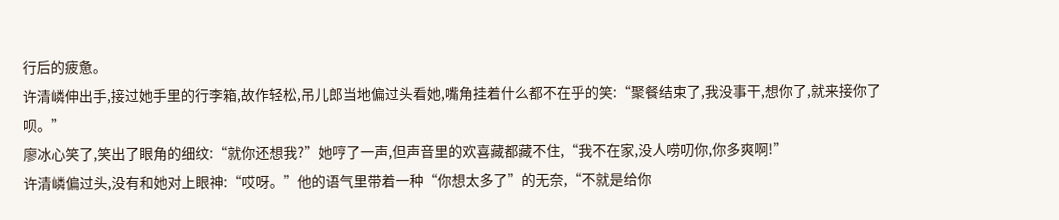行后的疲惫。
许清嶙伸出手,接过她手里的行李箱,故作轻松,吊儿郎当地偏过头看她,嘴角挂着什么都不在乎的笑:“聚餐结束了,我没事干,想你了,就来接你了呗。”
廖冰心笑了,笑出了眼角的细纹:“就你还想我?”她哼了一声,但声音里的欢喜藏都藏不住,“我不在家,没人唠叨你,你多爽啊!”
许清嶙偏过头,没有和她对上眼神:“哎呀。”他的语气里带着一种“你想太多了”的无奈,“不就是给你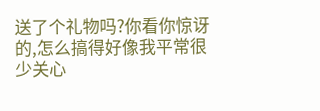送了个礼物吗?你看你惊讶的,怎么搞得好像我平常很少关心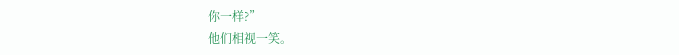你一样?”
他们相视一笑。